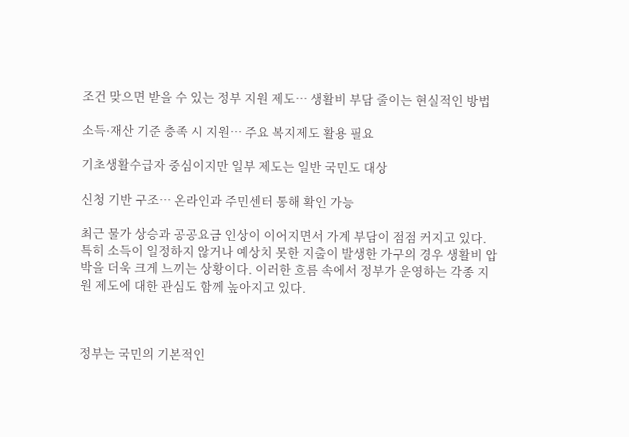조건 맞으면 받을 수 있는 정부 지원 제도… 생활비 부담 줄이는 현실적인 방법

소득·재산 기준 충족 시 지원… 주요 복지제도 활용 필요

기초생활수급자 중심이지만 일부 제도는 일반 국민도 대상

신청 기반 구조… 온라인과 주민센터 통해 확인 가능

최근 물가 상승과 공공요금 인상이 이어지면서 가계 부담이 점점 커지고 있다. 특히 소득이 일정하지 않거나 예상치 못한 지출이 발생한 가구의 경우 생활비 압박을 더욱 크게 느끼는 상황이다. 이러한 흐름 속에서 정부가 운영하는 각종 지원 제도에 대한 관심도 함께 높아지고 있다.



정부는 국민의 기본적인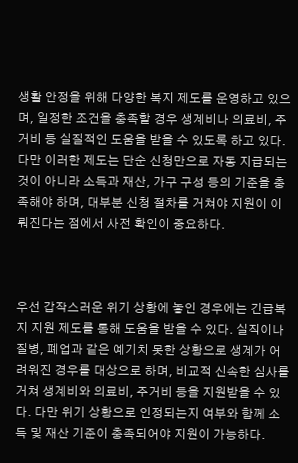생활 안정을 위해 다양한 복지 제도를 운영하고 있으며, 일정한 조건을 충족할 경우 생계비나 의료비, 주거비 등 실질적인 도움을 받을 수 있도록 하고 있다. 다만 이러한 제도는 단순 신청만으로 자동 지급되는 것이 아니라 소득과 재산, 가구 구성 등의 기준을 충족해야 하며, 대부분 신청 절차를 거쳐야 지원이 이뤄진다는 점에서 사전 확인이 중요하다.



우선 갑작스러운 위기 상황에 놓인 경우에는 긴급복지 지원 제도를 통해 도움을 받을 수 있다. 실직이나 질병, 폐업과 같은 예기치 못한 상황으로 생계가 어려워진 경우를 대상으로 하며, 비교적 신속한 심사를 거쳐 생계비와 의료비, 주거비 등을 지원받을 수 있다. 다만 위기 상황으로 인정되는지 여부와 함께 소득 및 재산 기준이 충족되어야 지원이 가능하다.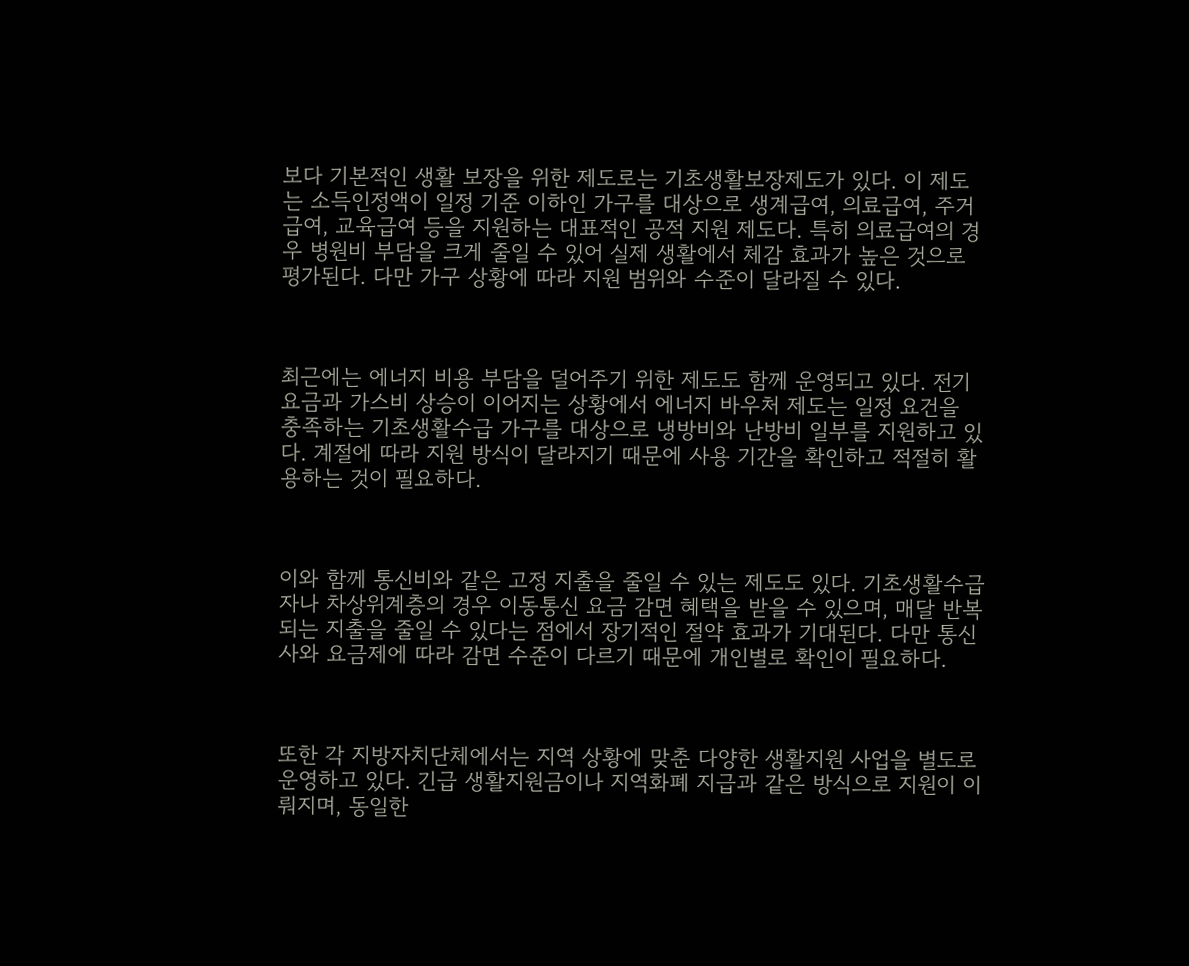보다 기본적인 생활 보장을 위한 제도로는 기초생활보장제도가 있다. 이 제도는 소득인정액이 일정 기준 이하인 가구를 대상으로 생계급여, 의료급여, 주거급여, 교육급여 등을 지원하는 대표적인 공적 지원 제도다. 특히 의료급여의 경우 병원비 부담을 크게 줄일 수 있어 실제 생활에서 체감 효과가 높은 것으로 평가된다. 다만 가구 상황에 따라 지원 범위와 수준이 달라질 수 있다.



최근에는 에너지 비용 부담을 덜어주기 위한 제도도 함께 운영되고 있다. 전기요금과 가스비 상승이 이어지는 상황에서 에너지 바우처 제도는 일정 요건을 충족하는 기초생활수급 가구를 대상으로 냉방비와 난방비 일부를 지원하고 있다. 계절에 따라 지원 방식이 달라지기 때문에 사용 기간을 확인하고 적절히 활용하는 것이 필요하다.



이와 함께 통신비와 같은 고정 지출을 줄일 수 있는 제도도 있다. 기초생활수급자나 차상위계층의 경우 이동통신 요금 감면 혜택을 받을 수 있으며, 매달 반복되는 지출을 줄일 수 있다는 점에서 장기적인 절약 효과가 기대된다. 다만 통신사와 요금제에 따라 감면 수준이 다르기 때문에 개인별로 확인이 필요하다.



또한 각 지방자치단체에서는 지역 상황에 맞춘 다양한 생활지원 사업을 별도로 운영하고 있다. 긴급 생활지원금이나 지역화폐 지급과 같은 방식으로 지원이 이뤄지며, 동일한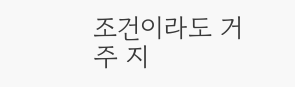조건이라도 거주 지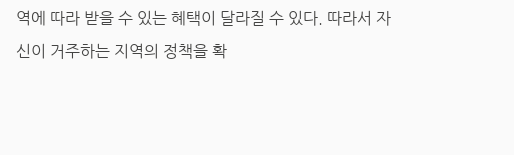역에 따라 받을 수 있는 혜택이 달라질 수 있다. 따라서 자신이 거주하는 지역의 정책을 확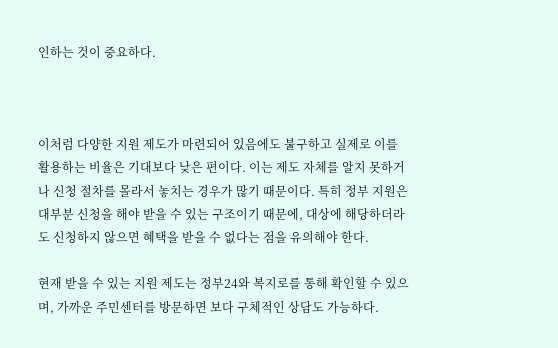인하는 것이 중요하다.



이처럼 다양한 지원 제도가 마련되어 있음에도 불구하고 실제로 이를 활용하는 비율은 기대보다 낮은 편이다. 이는 제도 자체를 알지 못하거나 신청 절차를 몰라서 놓치는 경우가 많기 때문이다. 특히 정부 지원은 대부분 신청을 해야 받을 수 있는 구조이기 때문에, 대상에 해당하더라도 신청하지 않으면 혜택을 받을 수 없다는 점을 유의해야 한다.

현재 받을 수 있는 지원 제도는 정부24와 복지로를 통해 확인할 수 있으며, 가까운 주민센터를 방문하면 보다 구체적인 상담도 가능하다.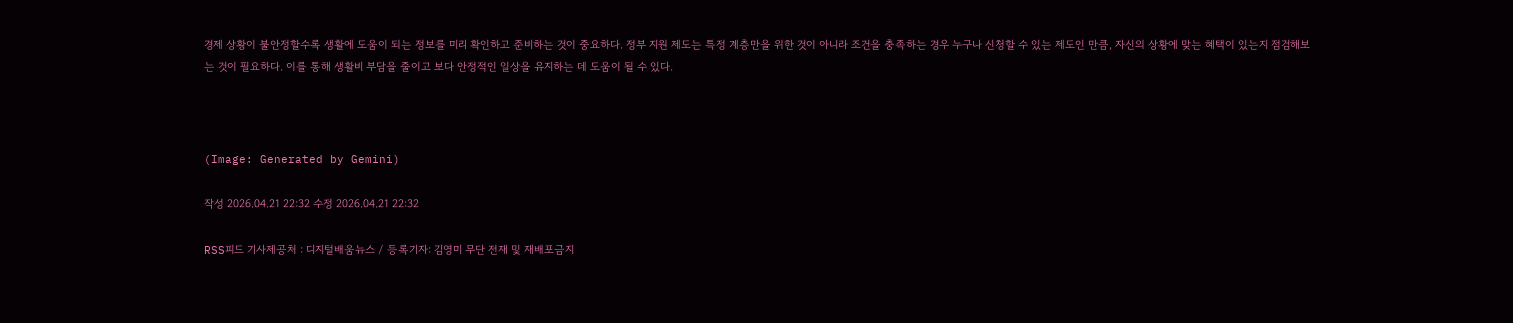경제 상황이 불안정할수록 생활에 도움이 되는 정보를 미리 확인하고 준비하는 것이 중요하다. 정부 지원 제도는 특정 계층만을 위한 것이 아니라 조건을 충족하는 경우 누구나 신청할 수 있는 제도인 만큼, 자신의 상황에 맞는 혜택이 있는지 점검해보는 것이 필요하다. 이를 통해 생활비 부담을 줄이고 보다 안정적인 일상을 유지하는 데 도움이 될 수 있다.



(Image: Generated by Gemini)

작성 2026.04.21 22:32 수정 2026.04.21 22:32

RSS피드 기사제공처 : 디지털배움뉴스 / 등록기자: 김영미 무단 전재 및 재배포금지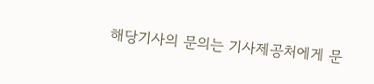해당기사의 문의는 기사제공처에게 문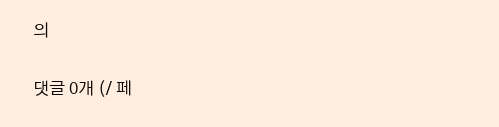의

댓글 0개 (/ 페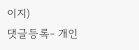이지)
댓글등록- 개인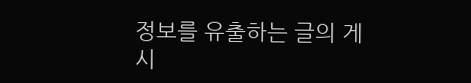정보를 유출하는 글의 게시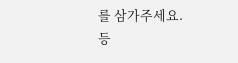를 삼가주세요.
등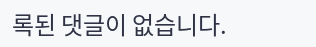록된 댓글이 없습니다.